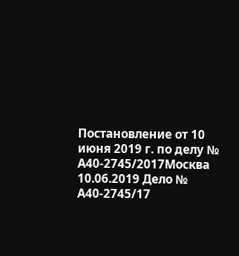Постановление от 10 июня 2019 г. по делу № А40-2745/2017Москва 10.06.2019 Дело № А40-2745/17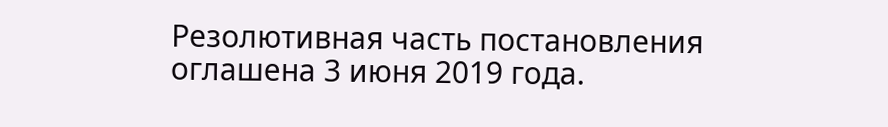Резолютивная часть постановления оглашена 3 июня 2019 года.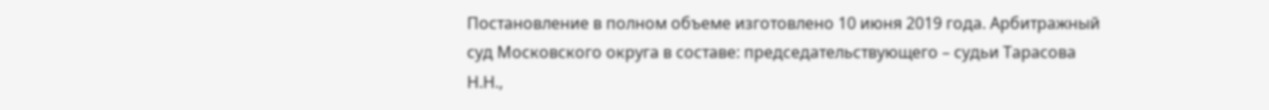Постановление в полном объеме изготовлено 10 июня 2019 года. Арбитражный суд Московского округа в составе: председательствующего – судьи Тарасова Н.Н.,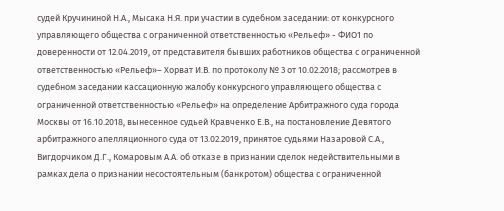судей Кручининой Н.А., Мысака Н.Я. при участии в судебном заседании: от конкурсного управляющего общества с ограниченной ответственностью «Рельеф» - ФИО1 по доверенности от 12.04.2019, от представителя бывших работников общества с ограниченной ответственностью «Рельеф»– Хорват И.В. по протоколу № 3 от 10.02.2018; рассмотрев в судебном заседании кассационную жалобу конкурсного управляющего общества с ограниченной ответственностью «Рельеф» на определение Арбитражного суда города Москвы от 16.10.2018, вынесенное судьей Кравченко Е.В., на постановление Девятого арбитражного апелляционного суда от 13.02.2019, принятое судьями Назаровой С.А., Вигдорчиком Д.Г., Комаровым А.А. об отказе в признании сделок недействительными в рамках дела о признании несостоятельным (банкротом) общества с ограниченной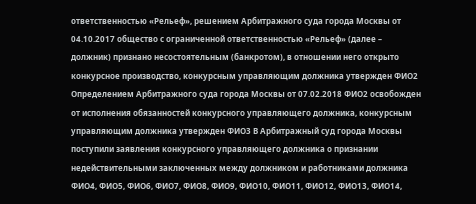ответственностью «Рельеф», решением Арбитражного суда города Москвы от 04.10.2017 общество с ограниченной ответственностью «Рельеф» (далее – должник) признано несостоятельным (банкротом), в отношении него открыто конкурсное производство, конкурсным управляющим должника утвержден ФИО2 Определением Арбитражного суда города Москвы от 07.02.2018 ФИО2 освобожден от исполнения обязанностей конкурсного управляющего должника, конкурсным управляющим должника утвержден ФИО3 В Арбитражный суд города Москвы поступили заявления конкурсного управляющего должника о признании недействительными заключенных между должником и работниками должника ФИО4, ФИО5, ФИО6, ФИО7, ФИО8, ФИО9, ФИО10, ФИО11, ФИО12, ФИО13, ФИО14,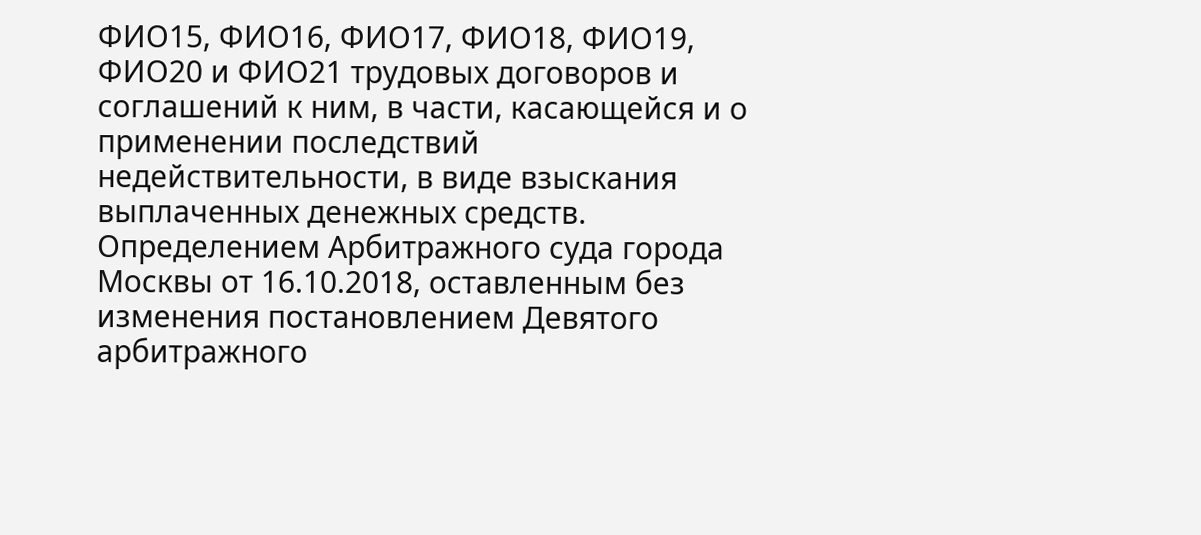ФИО15, ФИО16, ФИО17, ФИО18, ФИО19, ФИО20 и ФИО21 трудовых договоров и соглашений к ним, в части, касающейся и о применении последствий недействительности, в виде взыскания выплаченных денежных средств. Определением Арбитражного суда города Москвы от 16.10.2018, оставленным без изменения постановлением Девятого арбитражного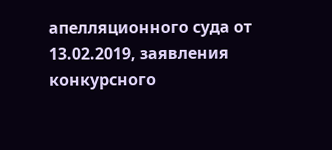апелляционного суда от 13.02.2019, заявления конкурсного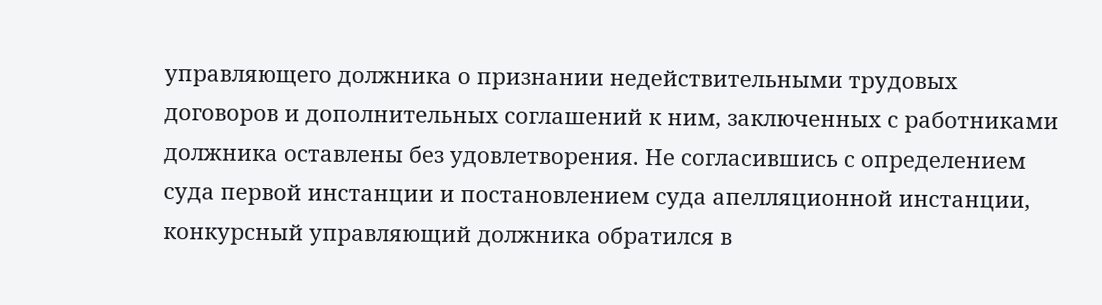управляющего должника о признании недействительными трудовых договоров и дополнительных соглашений к ним, заключенных с работниками должника оставлены без удовлетворения. Не согласившись с определением суда первой инстанции и постановлением суда апелляционной инстанции, конкурсный управляющий должника обратился в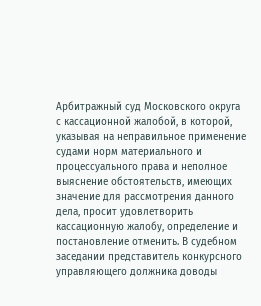Арбитражный суд Московского округа с кассационной жалобой, в которой, указывая на неправильное применение судами норм материального и процессуального права и неполное выяснение обстоятельств, имеющих значение для рассмотрения данного дела, просит удовлетворить кассационную жалобу, определение и постановление отменить. В судебном заседании представитель конкурсного управляющего должника доводы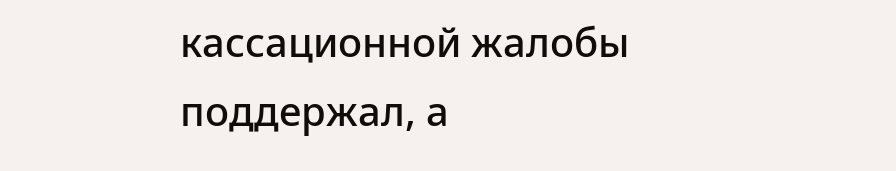кассационной жалобы поддержал, а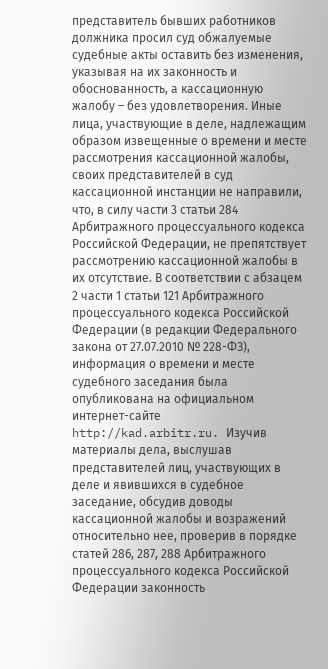представитель бывших работников должника просил суд обжалуемые судебные акты оставить без изменения, указывая на их законность и обоснованность, а кассационную жалобу – без удовлетворения. Иные лица, участвующие в деле, надлежащим образом извещенные о времени и месте рассмотрения кассационной жалобы, своих представителей в суд кассационной инстанции не направили, что, в силу части 3 статьи 284 Арбитражного процессуального кодекса Российской Федерации, не препятствует рассмотрению кассационной жалобы в их отсутствие. В соответствии с абзацем 2 части 1 статьи 121 Арбитражного процессуального кодекса Российской Федерации (в редакции Федерального закона от 27.07.2010 № 228-ФЗ), информация о времени и месте судебного заседания была опубликована на официальном интернет-сайте http://kad.arbitr.ru. Изучив материалы дела, выслушав представителей лиц, участвующих в деле и явившихся в судебное заседание, обсудив доводы кассационной жалобы и возражений относительно нее, проверив в порядке статей 286, 287, 288 Арбитражного процессуального кодекса Российской Федерации законность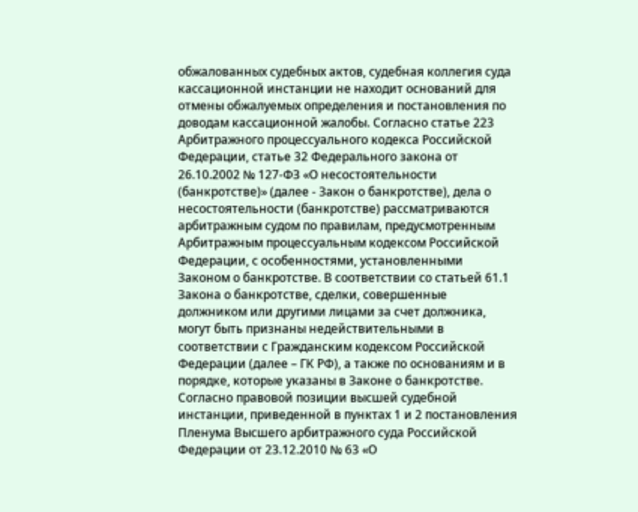обжалованных судебных актов, судебная коллегия суда кассационной инстанции не находит оснований для отмены обжалуемых определения и постановления по доводам кассационной жалобы. Согласно статье 223 Арбитражного процессуального кодекса Российской Федерации, статье 32 Федерального закона от 26.10.2002 № 127-ФЗ «О несостоятельности (банкротстве)» (далее - Закон о банкротстве), дела о несостоятельности (банкротстве) рассматриваются арбитражным судом по правилам, предусмотренным Арбитражным процессуальным кодексом Российской Федерации, с особенностями, установленными Законом о банкротстве. В соответствии со статьей 61.1 Закона о банкротстве, сделки, совершенные должником или другими лицами за счет должника, могут быть признаны недействительными в соответствии с Гражданским кодексом Российской Федерации (далее – ГК РФ), а также по основаниям и в порядке, которые указаны в Законе о банкротстве. Согласно правовой позиции высшей судебной инстанции, приведенной в пунктах 1 и 2 постановления Пленума Высшего арбитражного суда Российской Федерации от 23.12.2010 № 63 «О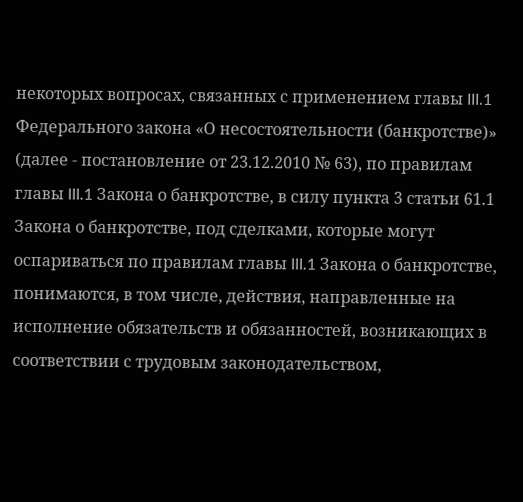некоторых вопросах, связанных с применением главы III.1 Федерального закона «О несостоятельности (банкротстве)» (далее - постановление от 23.12.2010 № 63), по правилам главы III.1 Закона о банкротстве, в силу пункта 3 статьи 61.1 Закона о банкротстве, под сделками, которые могут оспариваться по правилам главы III.1 Закона о банкротстве, понимаются, в том числе, действия, направленные на исполнение обязательств и обязанностей, возникающих в соответствии с трудовым законодательством,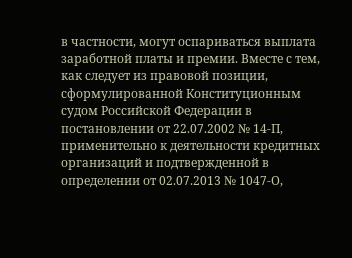в частности, могут оспариваться выплата заработной платы и премии. Вместе с тем, как следует из правовой позиции, сформулированной Конституционным судом Российской Федерации в постановлении от 22.07.2002 № 14-П, применительно к деятельности кредитных организаций и подтвержденной в определении от 02.07.2013 № 1047-О,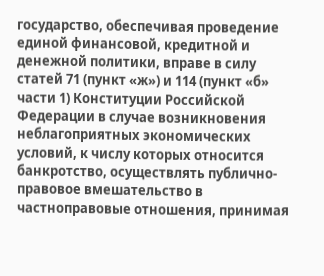государство, обеспечивая проведение единой финансовой, кредитной и денежной политики, вправе в силу статей 71 (пункт «ж») и 114 (пункт «б» части 1) Конституции Российской Федерации в случае возникновения неблагоприятных экономических условий, к числу которых относится банкротство, осуществлять публично-правовое вмешательство в частноправовые отношения, принимая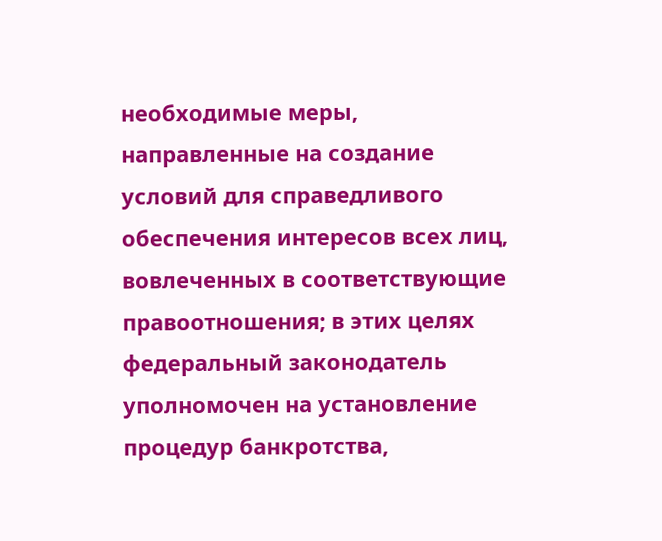необходимые меры, направленные на создание условий для справедливого обеспечения интересов всех лиц, вовлеченных в соответствующие правоотношения; в этих целях федеральный законодатель уполномочен на установление процедур банкротства,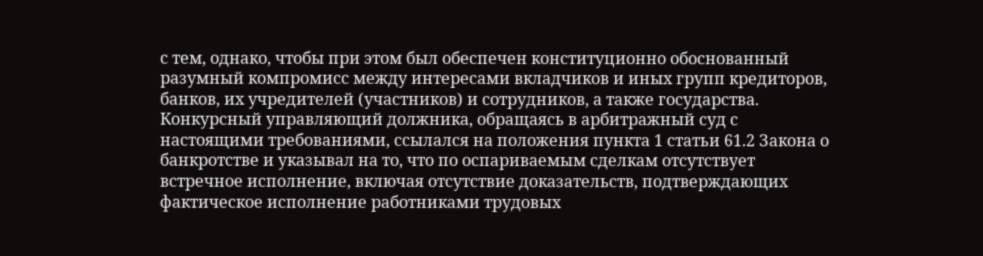с тем, однако, чтобы при этом был обеспечен конституционно обоснованный разумный компромисс между интересами вкладчиков и иных групп кредиторов, банков, их учредителей (участников) и сотрудников, а также государства. Конкурсный управляющий должника, обращаясь в арбитражный суд с настоящими требованиями, ссылался на положения пункта 1 статьи 61.2 Закона о банкротстве и указывал на то, что по оспариваемым сделкам отсутствует встречное исполнение, включая отсутствие доказательств, подтверждающих фактическое исполнение работниками трудовых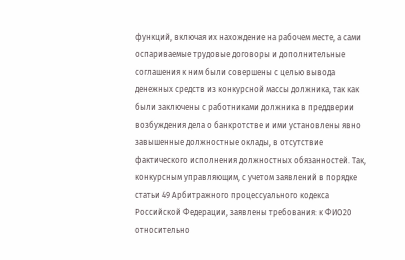функций, включая их нахождение на рабочем месте, а сами оспариваемые трудовые договоры и дополнительные соглашения к ним были совершены с целью вывода денежных средств из конкурсной массы должника, так как были заключены с работниками должника в преддверии возбуждения дела о банкротстве и ими установлены явно завышенные должностные оклады, в отсутствие фактического исполнения должностных обязанностей. Так, конкурсным управляющим, с учетом заявлений в порядке статьи 49 Арбитражного процессуального кодекса Российской Федерации, заявлены требования: к ФИО20 относительно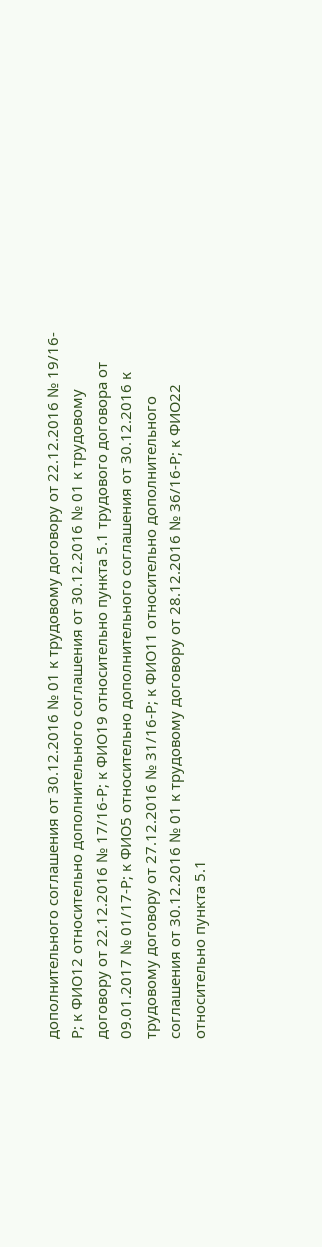дополнительного соглашения от 30.12.2016 № 01 к трудовому договору от 22.12.2016 № 19/16-Р; к ФИО12 относительно дополнительного соглашения от 30.12.2016 № 01 к трудовому договору от 22.12.2016 № 17/16-Р; к ФИО19 относительно пункта 5.1 трудового договора от 09.01.2017 № 01/17-Р; к ФИО5 относительно дополнительного соглашения от 30.12.2016 к трудовому договору от 27.12.2016 № 31/16-Р; к ФИО11 относительно дополнительного соглашения от 30.12.2016 № 01 к трудовому договору от 28.12.2016 № 36/16-Р; к ФИО22 относительно пункта 5.1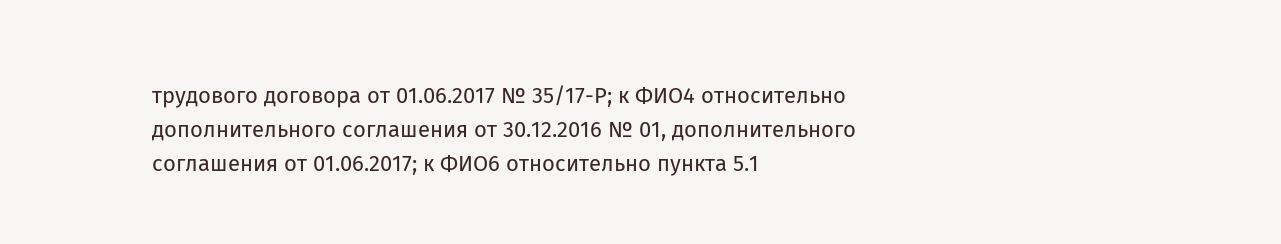трудового договора от 01.06.2017 № 35/17-Р; к ФИО4 относительно дополнительного соглашения от 30.12.2016 № 01, дополнительного соглашения от 01.06.2017; к ФИО6 относительно пункта 5.1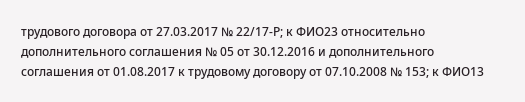трудового договора от 27.03.2017 № 22/17-Р; к ФИО23 относительно дополнительного соглашения № 05 от 30.12.2016 и дополнительного соглашения от 01.08.2017 к трудовому договору от 07.10.2008 № 153; к ФИО13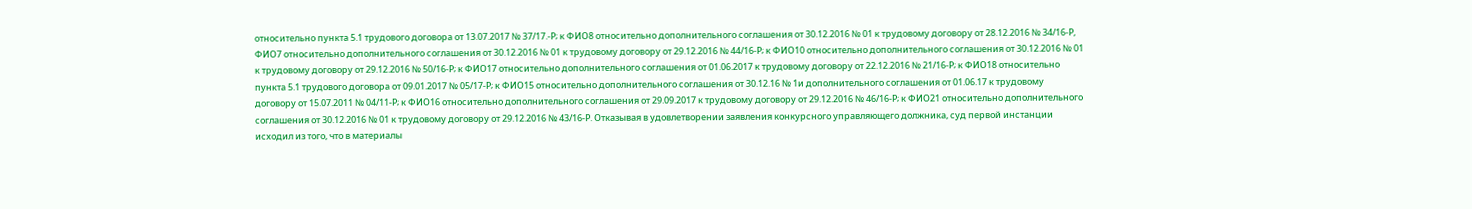относительно пункта 5.1 трудового договора от 13.07.2017 № 37/17.-Р; к ФИО8 относительно дополнительного соглашения от 30.12.2016 № 01 к трудовому договору от 28.12.2016 № 34/16-Р, ФИО7 относительно дополнительного соглашения от 30.12.2016 № 01 к трудовому договору от 29.12.2016 № 44/16-Р; к ФИО10 относительно дополнительного соглашения от 30.12.2016 № 01 к трудовому договору от 29.12.2016 № 50/16-Р; к ФИО17 относительно дополнительного соглашения от 01.06.2017 к трудовому договору от 22.12.2016 № 21/16-Р; к ФИО18 относительно пункта 5.1 трудового договора от 09.01.2017 № 05/17-Р; к ФИО15 относительно дополнительного соглашения от 30.12.16 № 1и дополнительного соглашения от 01.06.17 к трудовому договору от 15.07.2011 № 04/11-Р; к ФИО16 относительно дополнительного соглашения от 29.09.2017 к трудовому договору от 29.12.2016 № 46/16-Р; к ФИО21 относительно дополнительного соглашения от 30.12.2016 № 01 к трудовому договору от 29.12.2016 № 43/16-Р. Отказывая в удовлетворении заявления конкурсного управляющего должника, суд первой инстанции исходил из того, что в материалы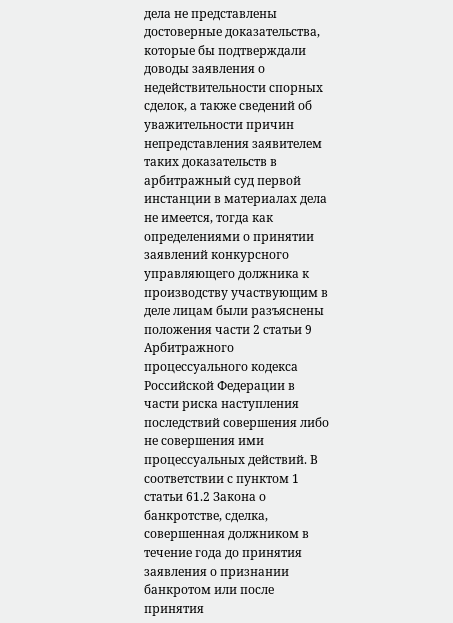дела не представлены достоверные доказательства, которые бы подтверждали доводы заявления о недействительности спорных сделок, а также сведений об уважительности причин непредставления заявителем таких доказательств в арбитражный суд первой инстанции в материалах дела не имеется, тогда как определениями о принятии заявлений конкурсного управляющего должника к производству участвующим в деле лицам были разъяснены положения части 2 статьи 9 Арбитражного процессуального кодекса Российской Федерации в части риска наступления последствий совершения либо не совершения ими процессуальных действий. В соответствии с пунктом 1 статьи 61.2 Закона о банкротстве, сделка, совершенная должником в течение года до принятия заявления о признании банкротом или после принятия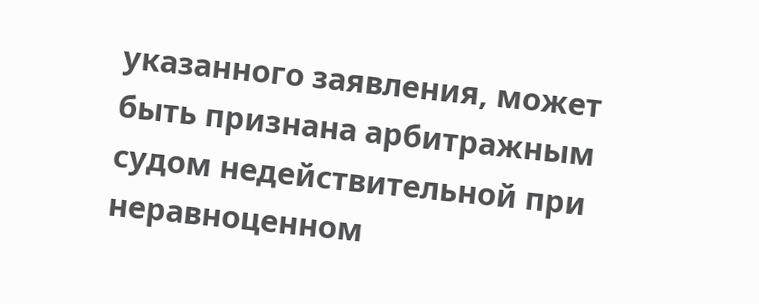указанного заявления, может быть признана арбитражным судом недействительной при неравноценном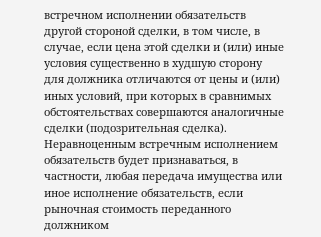встречном исполнении обязательств другой стороной сделки, в том числе, в случае, если цена этой сделки и (или) иные условия существенно в худшую сторону для должника отличаются от цены и (или) иных условий, при которых в сравнимых обстоятельствах совершаются аналогичные сделки (подозрительная сделка). Неравноценным встречным исполнением обязательств будет признаваться, в частности, любая передача имущества или иное исполнение обязательств, если рыночная стоимость переданного должником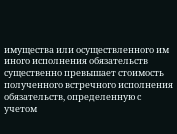имущества или осуществленного им иного исполнения обязательств существенно превышает стоимость полученного встречного исполнения обязательств, определенную с учетом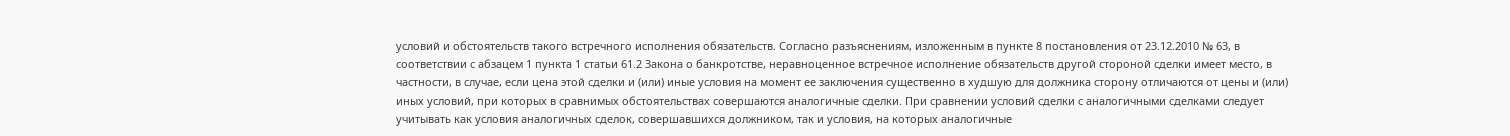условий и обстоятельств такого встречного исполнения обязательств. Согласно разъяснениям, изложенным в пункте 8 постановления от 23.12.2010 № 63, в соответствии с абзацем 1 пункта 1 статьи 61.2 Закона о банкротстве, неравноценное встречное исполнение обязательств другой стороной сделки имеет место, в частности, в случае, если цена этой сделки и (или) иные условия на момент ее заключения существенно в худшую для должника сторону отличаются от цены и (или) иных условий, при которых в сравнимых обстоятельствах совершаются аналогичные сделки. При сравнении условий сделки с аналогичными сделками следует учитывать как условия аналогичных сделок, совершавшихся должником, так и условия, на которых аналогичные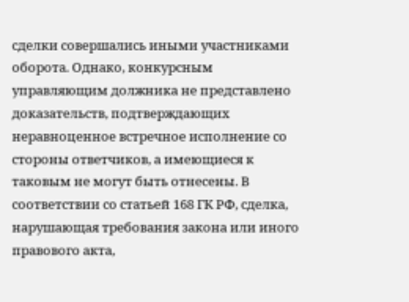сделки совершались иными участниками оборота. Однако, конкурсным управляющим должника не представлено доказательств, подтверждающих неравноценное встречное исполнение со стороны ответчиков, а имеющиеся к таковым не могут быть отнесены. В соответствии со статьей 168 ГК РФ, сделка, нарушающая требования закона или иного правового акта,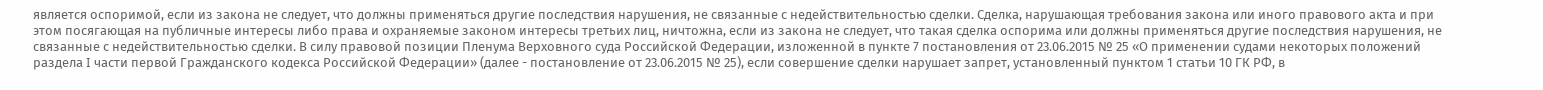является оспоримой, если из закона не следует, что должны применяться другие последствия нарушения, не связанные с недействительностью сделки. Сделка, нарушающая требования закона или иного правового акта и при этом посягающая на публичные интересы либо права и охраняемые законом интересы третьих лиц, ничтожна, если из закона не следует, что такая сделка оспорима или должны применяться другие последствия нарушения, не связанные с недействительностью сделки. В силу правовой позиции Пленума Верховного суда Российской Федерации, изложенной в пункте 7 постановления от 23.06.2015 № 25 «О применении судами некоторых положений раздела I части первой Гражданского кодекса Российской Федерации» (далее - постановление от 23.06.2015 № 25), если совершение сделки нарушает запрет, установленный пунктом 1 статьи 10 ГК РФ, в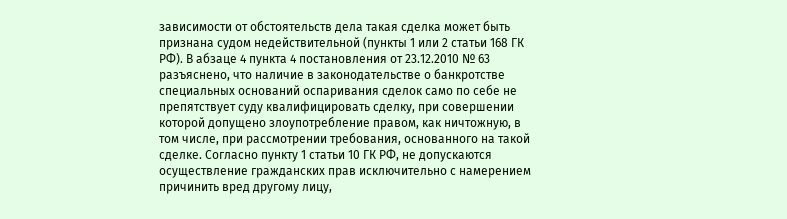зависимости от обстоятельств дела такая сделка может быть признана судом недействительной (пункты 1 или 2 статьи 168 ГК РФ). В абзаце 4 пункта 4 постановления от 23.12.2010 № 63 разъяснено, что наличие в законодательстве о банкротстве специальных оснований оспаривания сделок само по себе не препятствует суду квалифицировать сделку, при совершении которой допущено злоупотребление правом, как ничтожную, в том числе, при рассмотрении требования, основанного на такой сделке. Согласно пункту 1 статьи 10 ГК РФ, не допускаются осуществление гражданских прав исключительно с намерением причинить вред другому лицу,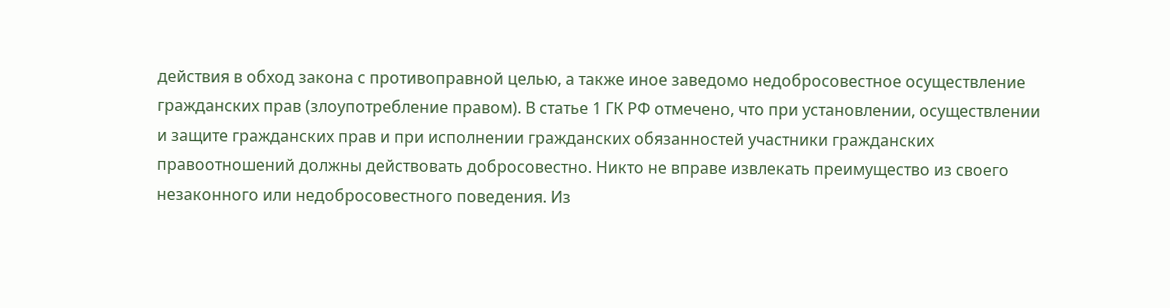действия в обход закона с противоправной целью, а также иное заведомо недобросовестное осуществление гражданских прав (злоупотребление правом). В статье 1 ГК РФ отмечено, что при установлении, осуществлении и защите гражданских прав и при исполнении гражданских обязанностей участники гражданских правоотношений должны действовать добросовестно. Никто не вправе извлекать преимущество из своего незаконного или недобросовестного поведения. Из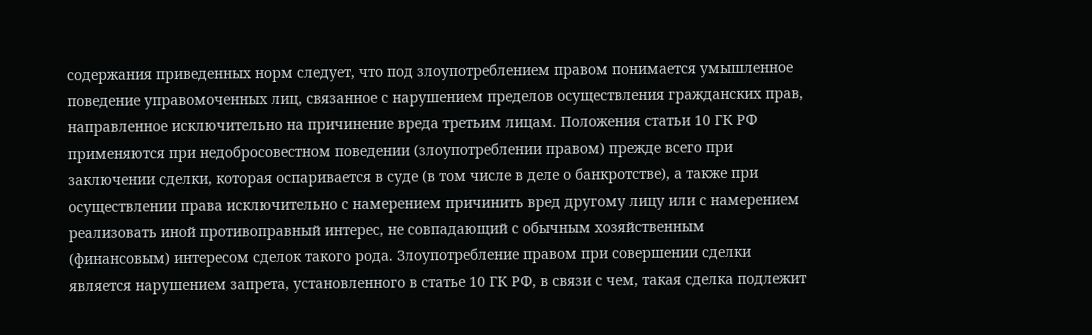содержания приведенных норм следует, что под злоупотреблением правом понимается умышленное поведение управомоченных лиц, связанное с нарушением пределов осуществления гражданских прав, направленное исключительно на причинение вреда третьим лицам. Положения статьи 10 ГК РФ применяются при недобросовестном поведении (злоупотреблении правом) прежде всего при заключении сделки, которая оспаривается в суде (в том числе в деле о банкротстве), а также при осуществлении права исключительно с намерением причинить вред другому лицу или с намерением реализовать иной противоправный интерес, не совпадающий с обычным хозяйственным (финансовым) интересом сделок такого рода. Злоупотребление правом при совершении сделки является нарушением запрета, установленного в статье 10 ГК РФ, в связи с чем, такая сделка подлежит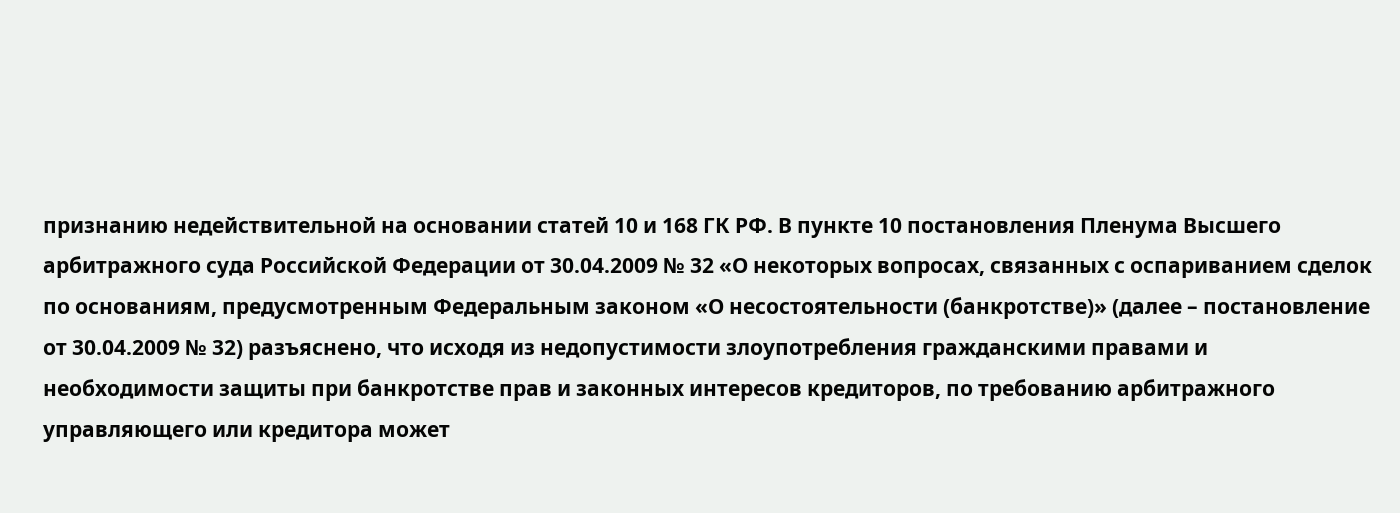признанию недействительной на основании статей 10 и 168 ГК РФ. В пункте 10 постановления Пленума Высшего арбитражного суда Российской Федерации от 30.04.2009 № 32 «О некоторых вопросах, связанных с оспариванием сделок по основаниям, предусмотренным Федеральным законом «О несостоятельности (банкротстве)» (далее – постановление от 30.04.2009 № 32) разъяснено, что исходя из недопустимости злоупотребления гражданскими правами и необходимости защиты при банкротстве прав и законных интересов кредиторов, по требованию арбитражного управляющего или кредитора может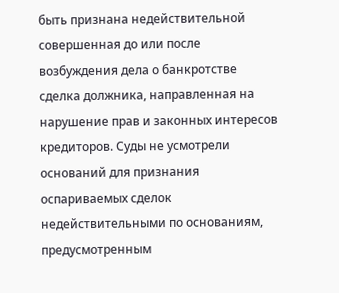быть признана недействительной совершенная до или после возбуждения дела о банкротстве сделка должника, направленная на нарушение прав и законных интересов кредиторов. Суды не усмотрели оснований для признания оспариваемых сделок недействительными по основаниям, предусмотренным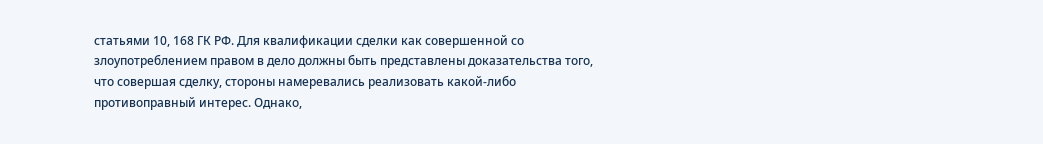статьями 10, 168 ГК РФ. Для квалификации сделки как совершенной со злоупотреблением правом в дело должны быть представлены доказательства того, что совершая сделку, стороны намеревались реализовать какой-либо противоправный интерес. Однако,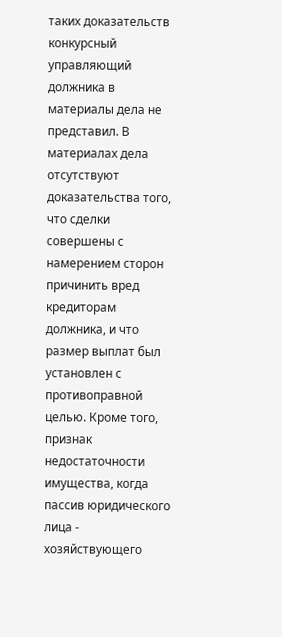таких доказательств конкурсный управляющий должника в материалы дела не представил. В материалах дела отсутствуют доказательства того, что сделки совершены с намерением сторон причинить вред кредиторам должника, и что размер выплат был установлен с противоправной целью. Кроме того, признак недостаточности имущества, когда пассив юридического лица - хозяйствующего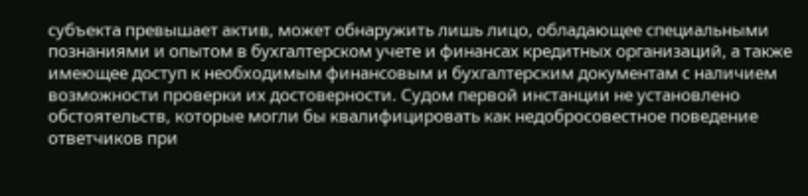субъекта превышает актив, может обнаружить лишь лицо, обладающее специальными познаниями и опытом в бухгалтерском учете и финансах кредитных организаций, а также имеющее доступ к необходимым финансовым и бухгалтерским документам с наличием возможности проверки их достоверности. Судом первой инстанции не установлено обстоятельств, которые могли бы квалифицировать как недобросовестное поведение ответчиков при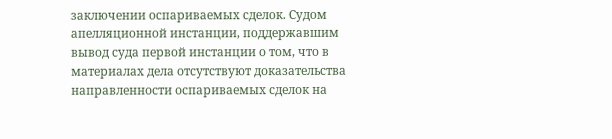заключении оспариваемых сделок. Судом апелляционной инстанции, поддержавшим вывод суда первой инстанции о том, что в материалах дела отсутствуют доказательства направленности оспариваемых сделок на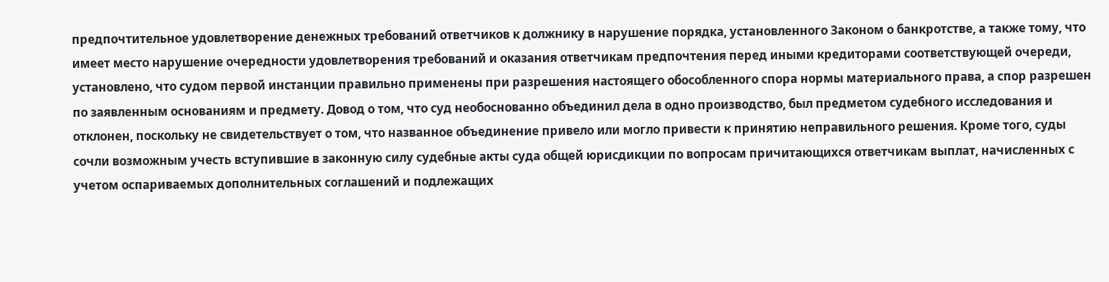предпочтительное удовлетворение денежных требований ответчиков к должнику в нарушение порядка, установленного Законом о банкротстве, а также тому, что имеет место нарушение очередности удовлетворения требований и оказания ответчикам предпочтения перед иными кредиторами соответствующей очереди, установлено, что судом первой инстанции правильно применены при разрешения настоящего обособленного спора нормы материального права, а спор разрешен по заявленным основаниям и предмету. Довод о том, что суд необоснованно объединил дела в одно производство, был предметом судебного исследования и отклонен, поскольку не свидетельствует о том, что названное объединение привело или могло привести к принятию неправильного решения. Кроме того, суды сочли возможным учесть вступившие в законную силу судебные акты суда общей юрисдикции по вопросам причитающихся ответчикам выплат, начисленных с учетом оспариваемых дополнительных соглашений и подлежащих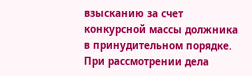взысканию за счет конкурсной массы должника в принудительном порядке. При рассмотрении дела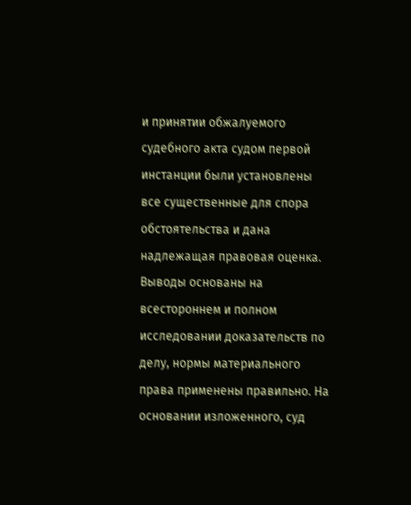и принятии обжалуемого судебного акта судом первой инстанции были установлены все существенные для спора обстоятельства и дана надлежащая правовая оценка. Выводы основаны на всестороннем и полном исследовании доказательств по делу, нормы материального права применены правильно. На основании изложенного, суд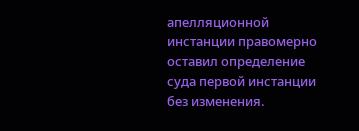апелляционной инстанции правомерно оставил определение суда первой инстанции без изменения.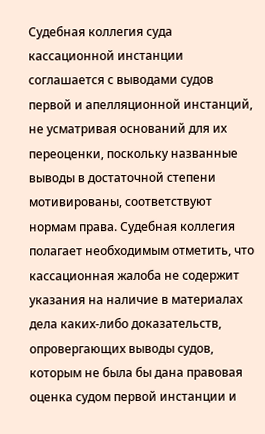Судебная коллегия суда кассационной инстанции соглашается с выводами судов первой и апелляционной инстанций, не усматривая оснований для их переоценки, поскольку названные выводы в достаточной степени мотивированы, соответствуют нормам права. Судебная коллегия полагает необходимым отметить, что кассационная жалоба не содержит указания на наличие в материалах дела каких-либо доказательств, опровергающих выводы судов, которым не была бы дана правовая оценка судом первой инстанции и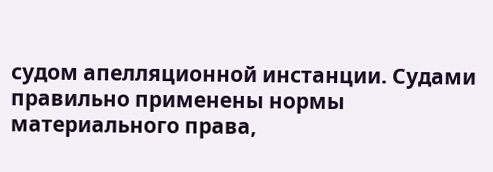судом апелляционной инстанции. Судами правильно применены нормы материального права,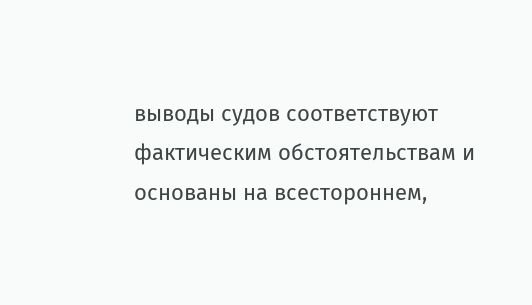выводы судов соответствуют фактическим обстоятельствам и основаны на всестороннем,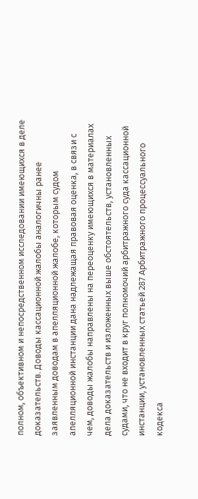полном, объективном и непосредственном исследовании имеющихся в деле доказательств. Доводы кассационной жалобы аналогичны ранее заявленным доводам в апелляционной жалобе, которым судом апелляционной инстанции дана надлежащая правовая оценка, в связи с чем, доводы жалобы направлены на переоценку имеющихся в материалах дела доказательств и изложенных выше обстоятельств, установленных судами, что не входит в круг полномочий арбитражного суда кассационной инстанции, установленных статьей 287 Арбитражного процессуального кодекса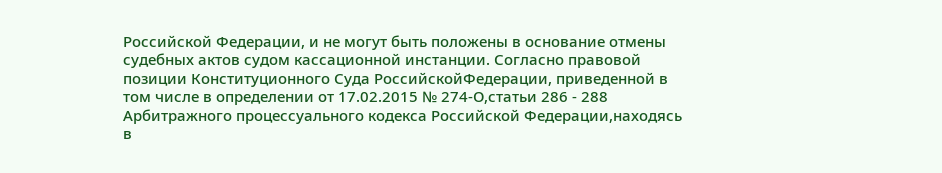Российской Федерации, и не могут быть положены в основание отмены судебных актов судом кассационной инстанции. Согласно правовой позиции Конституционного Суда РоссийскойФедерации, приведенной в том числе в определении от 17.02.2015 № 274-О,статьи 286 - 288 Арбитражного процессуального кодекса Российской Федерации,находясь в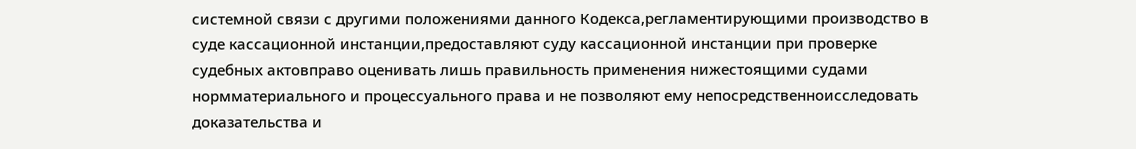системной связи с другими положениями данного Кодекса,регламентирующими производство в суде кассационной инстанции,предоставляют суду кассационной инстанции при проверке судебных актовправо оценивать лишь правильность применения нижестоящими судами нормматериального и процессуального права и не позволяют ему непосредственноисследовать доказательства и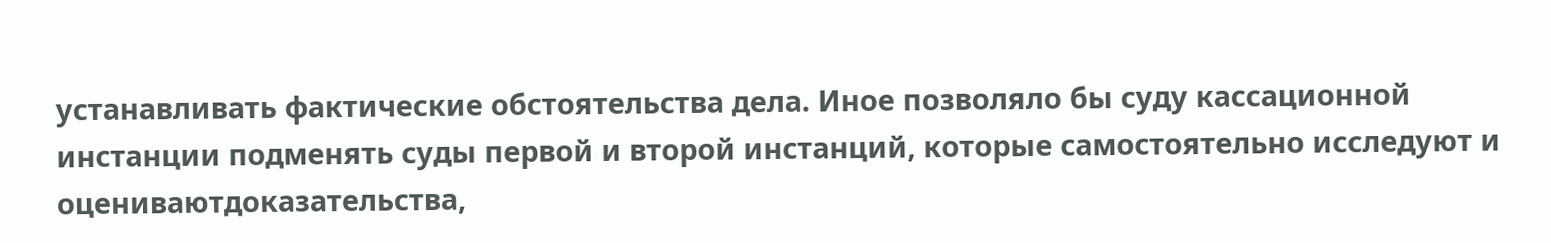устанавливать фактические обстоятельства дела. Иное позволяло бы суду кассационной инстанции подменять суды первой и второй инстанций, которые самостоятельно исследуют и оцениваютдоказательства,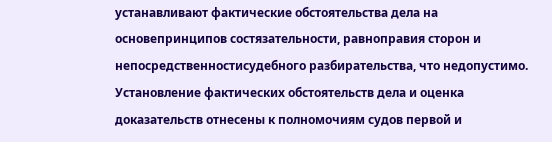устанавливают фактические обстоятельства дела на основепринципов состязательности, равноправия сторон и непосредственностисудебного разбирательства, что недопустимо. Установление фактических обстоятельств дела и оценка доказательств отнесены к полномочиям судов первой и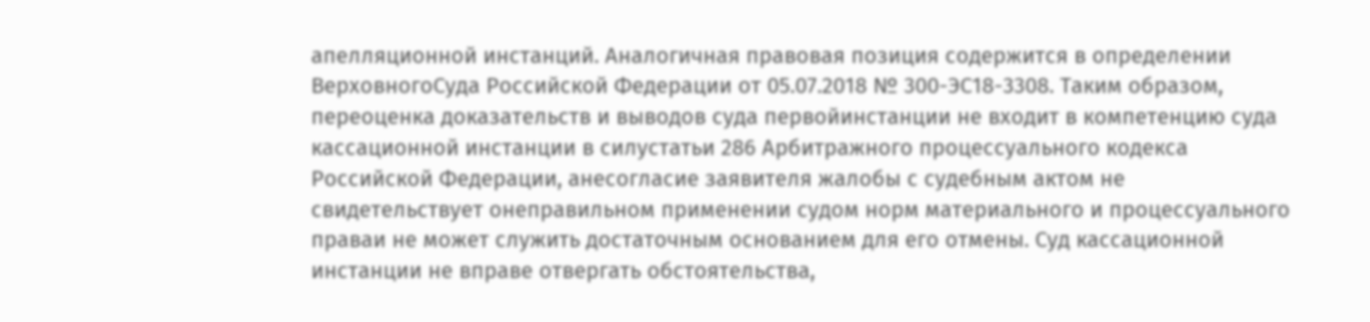апелляционной инстанций. Аналогичная правовая позиция содержится в определении ВерховногоСуда Российской Федерации от 05.07.2018 № 300-ЭС18-3308. Таким образом, переоценка доказательств и выводов суда первойинстанции не входит в компетенцию суда кассационной инстанции в силустатьи 286 Арбитражного процессуального кодекса Российской Федерации, анесогласие заявителя жалобы с судебным актом не свидетельствует онеправильном применении судом норм материального и процессуального праваи не может служить достаточным основанием для его отмены. Суд кассационной инстанции не вправе отвергать обстоятельства,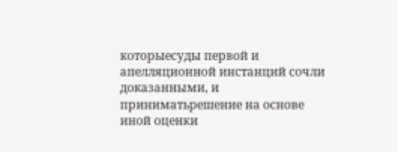которыесуды первой и апелляционной инстанций сочли доказанными, и приниматьрешение на основе иной оценки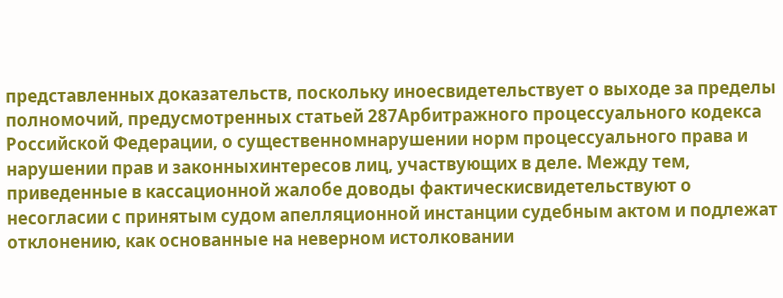представленных доказательств, поскольку иноесвидетельствует о выходе за пределы полномочий, предусмотренных статьей 287Арбитражного процессуального кодекса Российской Федерации, о существенномнарушении норм процессуального права и нарушении прав и законныхинтересов лиц, участвующих в деле. Между тем, приведенные в кассационной жалобе доводы фактическисвидетельствуют о несогласии с принятым судом апелляционной инстанции судебным актом и подлежат отклонению, как основанные на неверном истолковании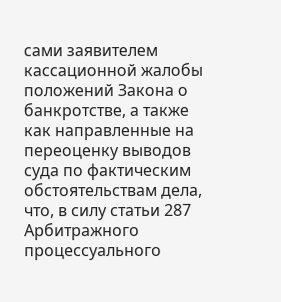сами заявителем кассационной жалобы положений Закона о банкротстве, а также как направленные на переоценку выводов суда по фактическим обстоятельствам дела, что, в силу статьи 287 Арбитражного процессуального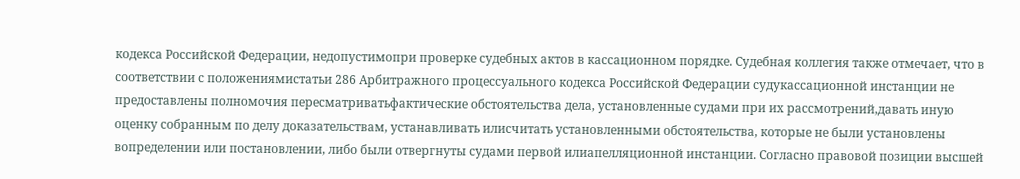кодекса Российской Федерации, недопустимопри проверке судебных актов в кассационном порядке. Судебная коллегия также отмечает, что в соответствии с положениямистатьи 286 Арбитражного процессуального кодекса Российской Федерации судукассационной инстанции не предоставлены полномочия пересматриватьфактические обстоятельства дела, установленные судами при их рассмотрений,давать иную оценку собранным по делу доказательствам, устанавливать илисчитать установленными обстоятельства, которые не были установлены вопределении или постановлении, либо были отвергнуты судами первой илиапелляционной инстанции. Согласно правовой позиции высшей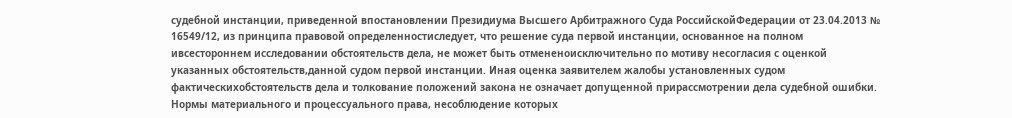судебной инстанции, приведенной впостановлении Президиума Высшего Арбитражного Суда РоссийскойФедерации от 23.04.2013 № 16549/12, из принципа правовой определенностиследует, что решение суда первой инстанции, основанное на полном ивсестороннем исследовании обстоятельств дела, не может быть отмененоисключительно по мотиву несогласия с оценкой указанных обстоятельств,данной судом первой инстанции. Иная оценка заявителем жалобы установленных судом фактическихобстоятельств дела и толкование положений закона не означает допущенной прирассмотрении дела судебной ошибки. Нормы материального и процессуального права, несоблюдение которых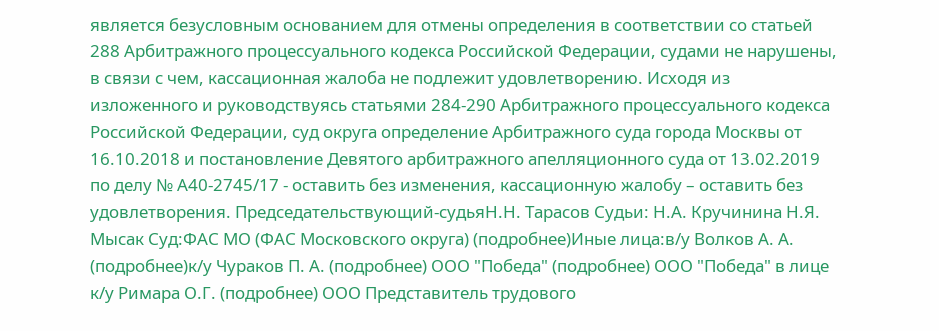является безусловным основанием для отмены определения в соответствии со статьей 288 Арбитражного процессуального кодекса Российской Федерации, судами не нарушены, в связи с чем, кассационная жалоба не подлежит удовлетворению. Исходя из изложенного и руководствуясь статьями 284-290 Арбитражного процессуального кодекса Российской Федерации, суд округа определение Арбитражного суда города Москвы от 16.10.2018 и постановление Девятого арбитражного апелляционного суда от 13.02.2019 по делу № А40-2745/17 - оставить без изменения, кассационную жалобу – оставить без удовлетворения. Председательствующий-судьяН.Н. Тарасов Судьи: Н.А. Кручинина Н.Я. Мысак Суд:ФАС МО (ФАС Московского округа) (подробнее)Иные лица:в/у Волков А. А. (подробнее)к/у Чураков П. А. (подробнее) ООО "Победа" (подробнее) ООО "Победа" в лице к/у Римара О.Г. (подробнее) ООО Представитель трудового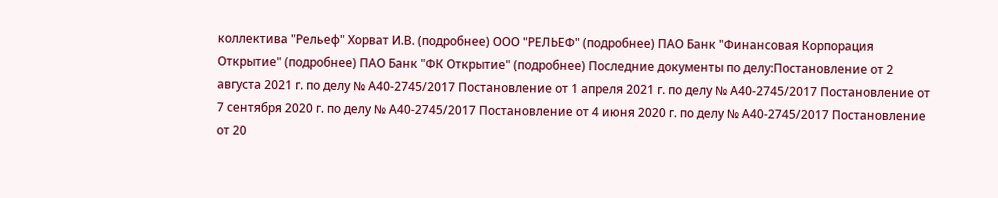коллектива "Рельеф" Хорват И.В. (подробнее) ООО "РЕЛЬЕФ" (подробнее) ПАО Банк "Финансовая Корпорация Открытие" (подробнее) ПАО Банк "ФК Открытие" (подробнее) Последние документы по делу:Постановление от 2 августа 2021 г. по делу № А40-2745/2017 Постановление от 1 апреля 2021 г. по делу № А40-2745/2017 Постановление от 7 сентября 2020 г. по делу № А40-2745/2017 Постановление от 4 июня 2020 г. по делу № А40-2745/2017 Постановление от 20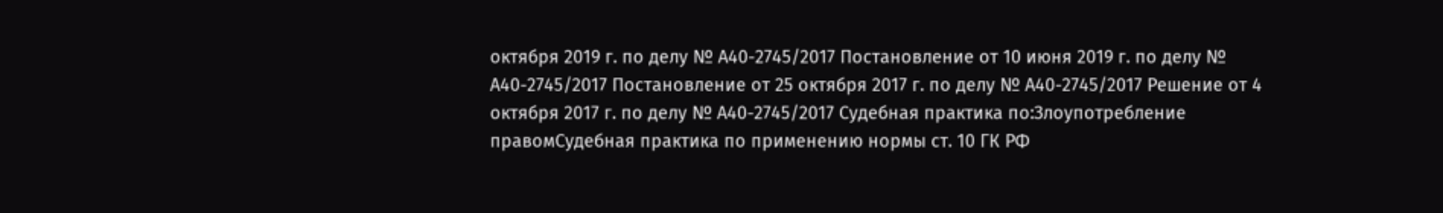октября 2019 г. по делу № А40-2745/2017 Постановление от 10 июня 2019 г. по делу № А40-2745/2017 Постановление от 25 октября 2017 г. по делу № А40-2745/2017 Решение от 4 октября 2017 г. по делу № А40-2745/2017 Судебная практика по:Злоупотребление правомСудебная практика по применению нормы ст. 10 ГК РФ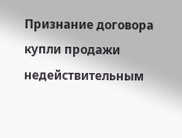Признание договора купли продажи недействительным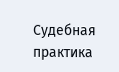Судебная практика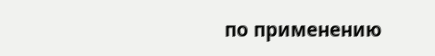по применению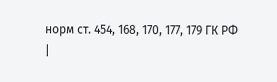норм ст. 454, 168, 170, 177, 179 ГК РФ
|